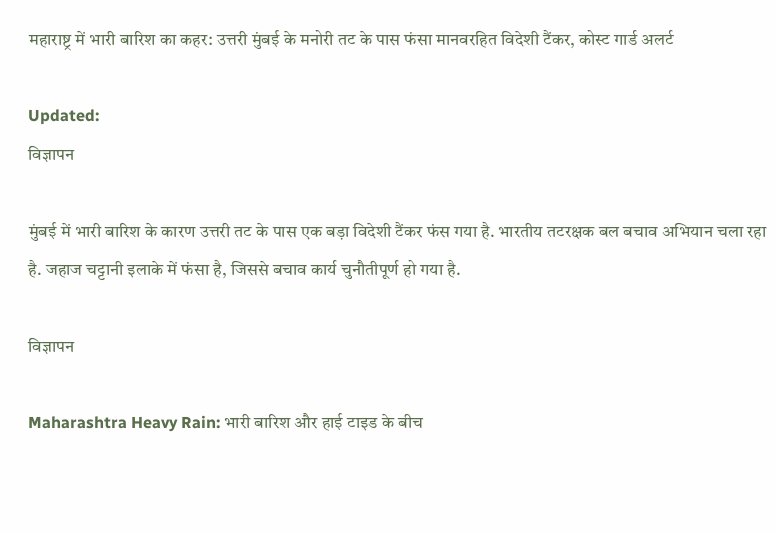महाराष्ट्र में भारी बारिश का कहर: उत्तरी मुंबई के मनोरी तट के पास फंसा मानवरहित विदेशी टैंकर, कोस्ट गार्ड अलर्ट

Updated:
विज्ञापन

मुंबई में भारी बारिश के कारण उत्तरी तट के पास एक बड़ा विदेशी टैंकर फंस गया है. भारतीय तटरक्षक बल बचाव अभियान चला रहा है. जहाज चट्टानी इलाके में फंसा है, जिससे बचाव कार्य चुनौतीपूर्ण हो गया है.

विज्ञापन

Maharashtra Heavy Rain: भारी बारिश और हाई टाइड के बीच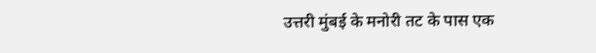उत्तरी मुंबई के मनोरी तट के पास एक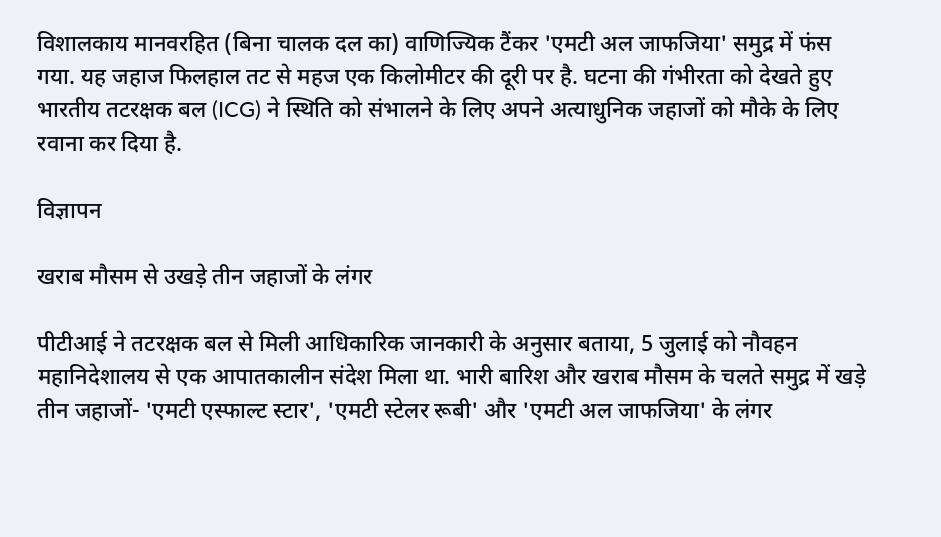विशालकाय मानवरहित (बिना चालक दल का) वाणिज्यिक टैंकर 'एमटी अल जाफजिया' समुद्र में फंस गया. यह जहाज फिलहाल तट से महज एक किलोमीटर की दूरी पर है. घटना की गंभीरता को देखते हुए भारतीय तटरक्षक बल (ICG) ने स्थिति को संभालने के लिए अपने अत्याधुनिक जहाजों को मौके के लिए रवाना कर दिया है.

विज्ञापन

खराब मौसम से उखड़े तीन जहाजों के लंगर

पीटीआई ने तटरक्षक बल से मिली आधिकारिक जानकारी के अनुसार बताया, 5 जुलाई को नौवहन महानिदेशालय से एक आपातकालीन संदेश मिला था. भारी बारिश और खराब मौसम के चलते समुद्र में खड़े तीन जहाजों- 'एमटी एस्फाल्ट स्टार', 'एमटी स्टेलर रूबी' और 'एमटी अल जाफजिया' के लंगर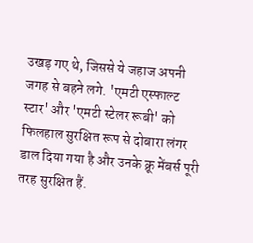उखड़ गए थे, जिससे ये जहाज अपनी जगह से बहने लगे. 'एमटी एस्फाल्ट स्टार' और 'एमटी स्टेलर रूबी' को फिलहाल सुरक्षित रूप से दोबारा लंगर डाल दिया गया है और उनके क्रू मेंबर्स पूरी तरह सुरक्षित हैं.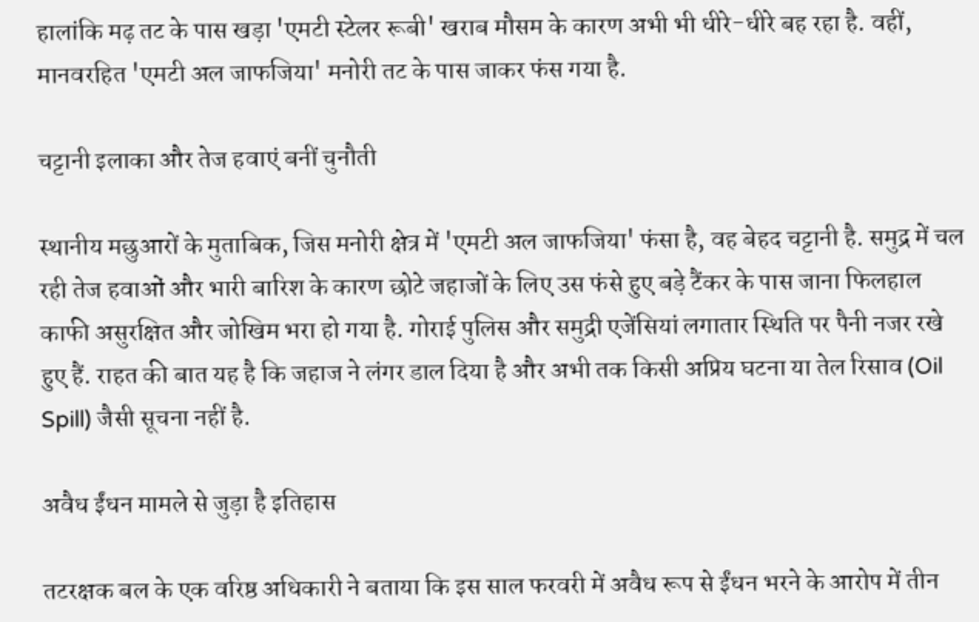हालांकि मढ़ तट के पास खड़ा 'एमटी स्टेलर रूबी' खराब मौसम के कारण अभी भी धीरे-धीरे बह रहा है. वहीं, मानवरहित 'एमटी अल जाफजिया' मनोरी तट के पास जाकर फंस गया है.

चट्टानी इलाका और तेज हवाएं बनीं चुनौती

स्थानीय मछुआरों के मुताबिक, जिस मनोरी क्षेत्र में 'एमटी अल जाफजिया' फंसा है, वह बेहद चट्टानी है. समुद्र में चल रही तेज हवाओं और भारी बारिश के कारण छोटे जहाजों के लिए उस फंसे हुए बड़े टैंकर के पास जाना फिलहाल काफी असुरक्षित और जोखिम भरा हो गया है. गोराई पुलिस और समुद्री एजेंसियां लगातार स्थिति पर पैनी नजर रखे हुए हैं. राहत की बात यह है कि जहाज ने लंगर डाल दिया है और अभी तक किसी अप्रिय घटना या तेल रिसाव (Oil Spill) जैसी सूचना नहीं है.

अवैध ईंधन मामले से जुड़ा है इतिहास

तटरक्षक बल के एक वरिष्ठ अधिकारी ने बताया कि इस साल फरवरी में अवैध रूप से ईंधन भरने के आरोप में तीन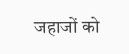जहाजों को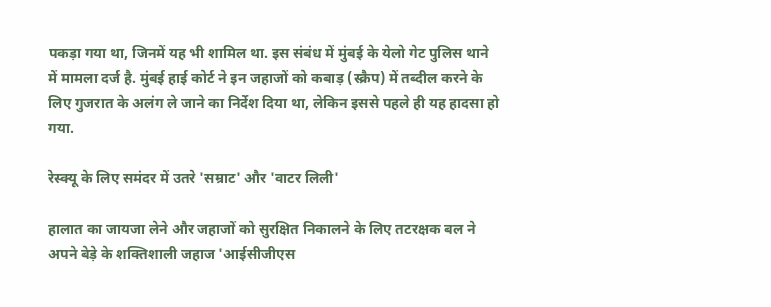पकड़ा गया था, जिनमें यह भी शामिल था. इस संबंध में मुंबई के येलो गेट पुलिस थाने में मामला दर्ज है. मुंबई हाई कोर्ट ने इन जहाजों को कबाड़ (स्क्रैप) में तब्दील करने के लिए गुजरात के अलंग ले जाने का निर्देश दिया था, लेकिन इससे पहले ही यह हादसा हो गया.

रेस्क्यू के लिए समंदर में उतरे 'सम्राट' और 'वाटर लिली'

हालात का जायजा लेने और जहाजों को सुरक्षित निकालने के लिए तटरक्षक बल ने अपने बेड़े के शक्तिशाली जहाज 'आईसीजीएस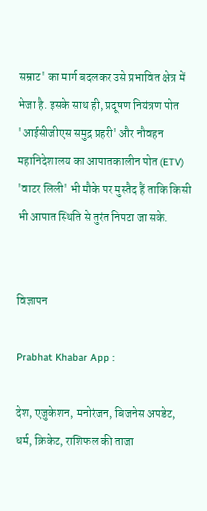सम्राट' का मार्ग बदलकर उसे प्रभावित क्षेत्र में भेजा है. इसके साथ ही, प्रदूषण नियंत्रण पोत 'आईसीजीएस समुद्र प्रहरी' और नौवहन महानिदेशालय का आपातकालीन पोत (ETV) 'वाटर लिली' भी मौके पर मुस्तैद हैं ताकि किसी भी आपात स्थिति से तुरंत निपटा जा सके.


विज्ञापन

Prabhat Khabar App :

देश, एजुकेशन, मनोरंजन, बिजनेस अपडेट, धर्म, क्रिकेट, राशिफल की ताजा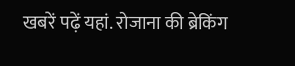खबरें पढ़ें यहां. रोजाना की ब्रेकिंग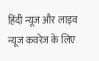हिंदी न्यूज और लाइव न्यूज कवरेज के लिए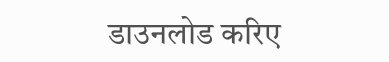डाउनलोड करिए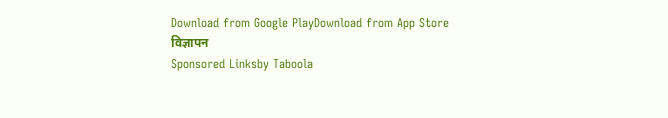Download from Google PlayDownload from App Store
विज्ञापन
Sponsored Linksby Taboola